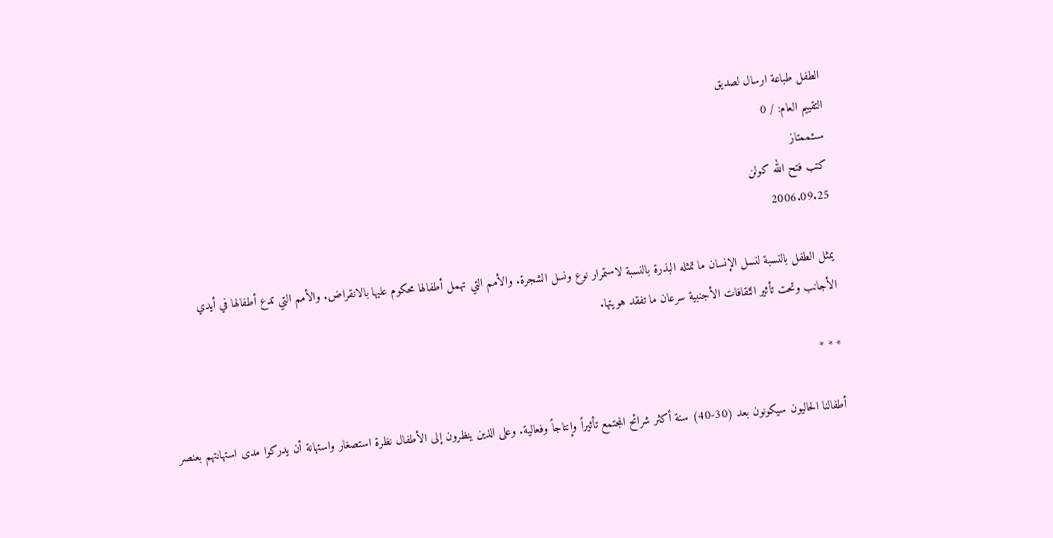الطفل طباعة ارسال لصديق
التقييم العام: / 0
سىءممتاز
كتب فتح الله كولن
2006.09.25

يمثل الطفل بالنسبة لنسل الإنسان ما تمثله البذرة بالنسبة لاستمرار نوع ونسل الشجرة. والأمم التي تهمل أطفالها محكوم عليها بالانقراض. والأمم التي تدع أطفالها في أيدي الأجانب وتحت تأثير الثقافات الأجنبية سرعان ما تفقد هويتها.

* * *

أطفالنا الحاليون سيكونون بعد (30-40) سنة أكثر شرائح المجتمع تأثيراً وإنتاجاً وفعالية. وعلى الذين ينظرون إلى الأطفال نظرة استصغار واستهانة أن يدركوا مدى استهانتهم بعنصر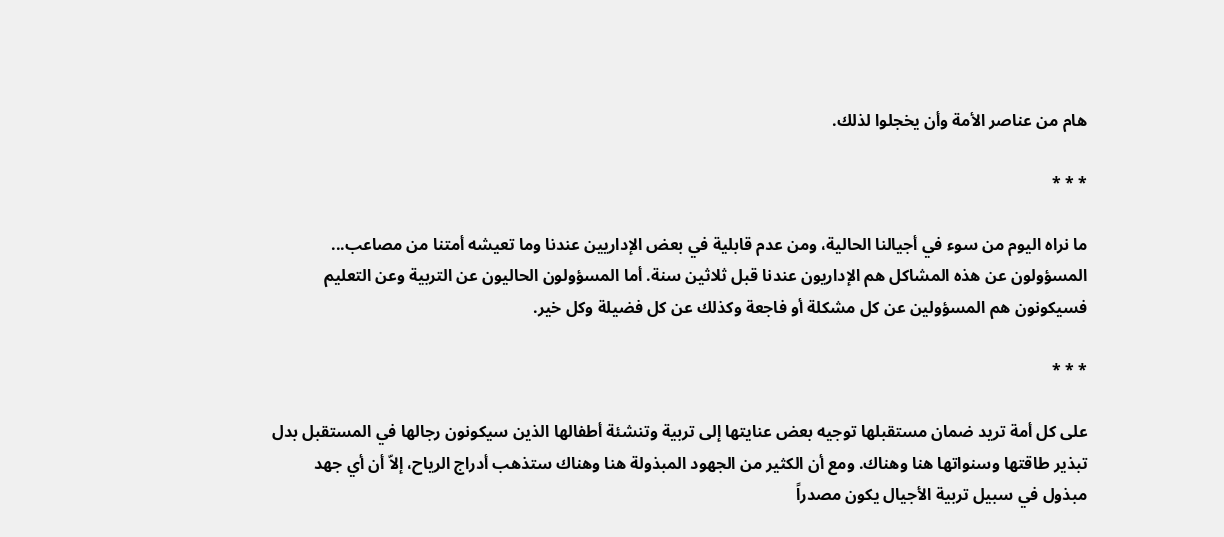هام من عناصر الأمة وأن يخجلوا لذلك.

* * *

ما نراه اليوم من سوء في أجيالنا الحالية، ومن عدم قابلية في بعض الإداريين عندنا وما تعيشه أمتنا من مصاعب... المسؤولون عن هذه المشاكل هم الإداريون عندنا قبل ثلاثين سنة. أما المسؤولون الحاليون عن التربية وعن التعليم فسيكونون هم المسؤولين عن كل مشكلة أو فاجعة وكذلك عن كل فضيلة وكل خير.

* * *

على كل أمة تريد ضمان مستقبلها توجيه بعض عنايتها إلى تربية وتنشئة أطفالها الذين سيكونون رجالها في المستقبل بدل تبذير طاقتها وسنواتها هنا وهناك. ومع أن الكثير من الجهود المبذولة هنا وهناك ستذهب أدراج الرياح، إلاّ أن أي جهد مبذول في سبيل تربية الأجيال يكون مصدراً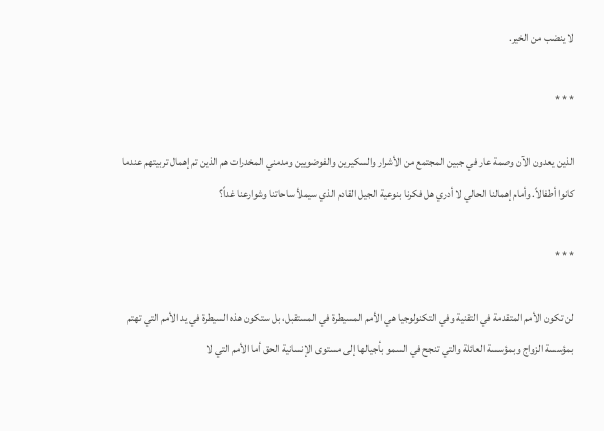لا ينضب من الخير.

* * *

الذين يعدون الآن وصمة عار في جبين المجتمع من الأشرار والسكيرين والفوضويين ومدمني المخدرات هم الذين تم إهمال تربيتهم عندما كانوا أطفالاً. وأمام إهمالنا الحالي لا أدري هل فكرنا بنوعية الجيل القادم الذي سيملأ ساحاتنا وشوارعنا غداً؟

* * *

لن تكون الأمم المتقدمة في التقنية وفي التكنولوجيا هي الأمم المسيطرة في المستقبل، بل ستكون هذه السيطرة في يد الأمم التي تهتم بمؤسسة الزواج وبمؤسسة العائلة والتي تنجح في السمو بأجيالها إلى مستوى الإنسانية الحق أما الأمم التي لا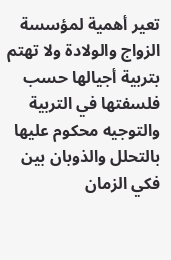تعير أهمية لمؤسسة الزواج والولادة ولا تهتم بتربية أجيالها حسب فلسفتها في التربية والتوجيه محكوم عليها بالتحلل والذوبان بين فكي الزمان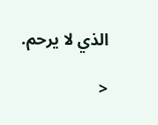الذي لا يرحم.

<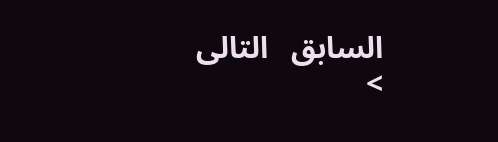السابق   التالى >